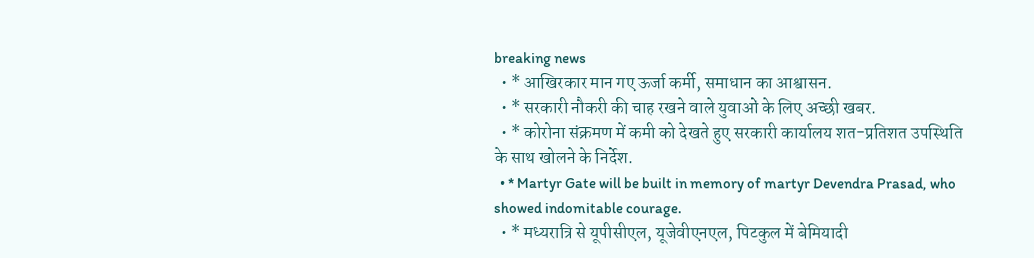breaking news
  • * आखिरकार मान गए ऊर्जा कर्मी, समाधान का आश्वासन.
  • * सरकारी नौकरी की चाह रखने वाले युवाओं के लिए अच्छी खबर.
  • * कोरोना संक्रमण में कमी को देखते हुए सरकारी कार्यालय शत-प्रतिशत उपस्थिति के साथ खोलने के निर्देश.
  • * Martyr Gate will be built in memory of martyr Devendra Prasad, who showed indomitable courage.
  • * मध्यरात्रि से यूपीसीएल, यूजेवीएनएल, पिटकुल में बेमियादी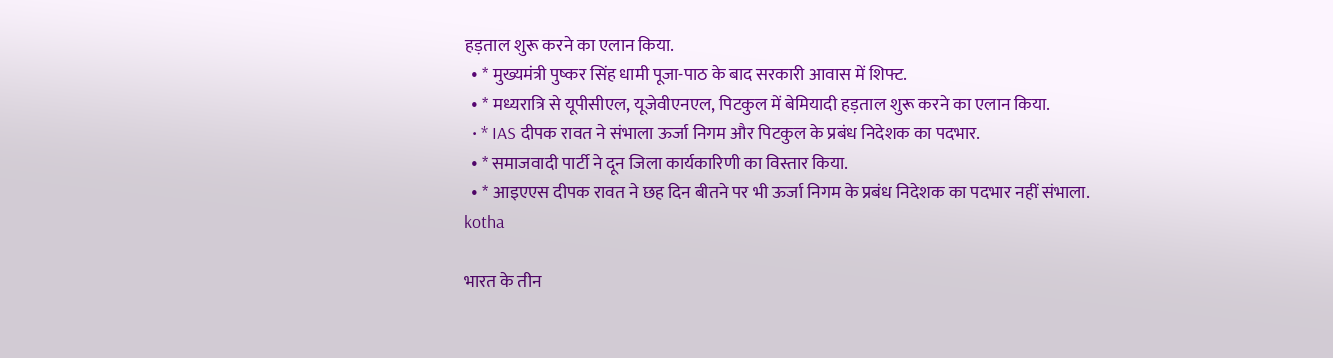हड़ताल शुरू करने का एलान किया.
  • * मुख्यमंत्री पुष्कर सिंह धामी पूजा-पाठ के बाद सरकारी आवास में शिफ्ट.
  • * मध्यरात्रि से यूपीसीएल, यूजेवीएनएल, पिटकुल में बेमियादी हड़ताल शुरू करने का एलान किया.
  • * IAS दीपक रावत ने संभाला ऊर्जा निगम और पिटकुल के प्रबंध निदेशक का पदभार.
  • * समाजवादी पार्टी ने दून जिला कार्यकारिणी का विस्तार किया.
  • * आइएएस दीपक रावत ने छह दिन बीतने पर भी ऊर्जा निगम के प्रबंध निदेशक का पदभार नहीं संभाला.
kotha

भारत के तीन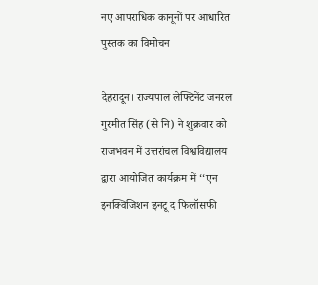नए आपराधिक कानूनों पर आधारित पुस्तक का विमोचन

देहरादून। राज्यपाल लेफ्टिनेंट जनरल गुरमीत सिंह (से नि) ने शुक्रवार को राजभवन में उत्तरांचल विश्वविद्यालय द्वारा आयोजित कार्यक्रम में ‘‘एन इनक्विजिशन इनटू द फिलॉसफी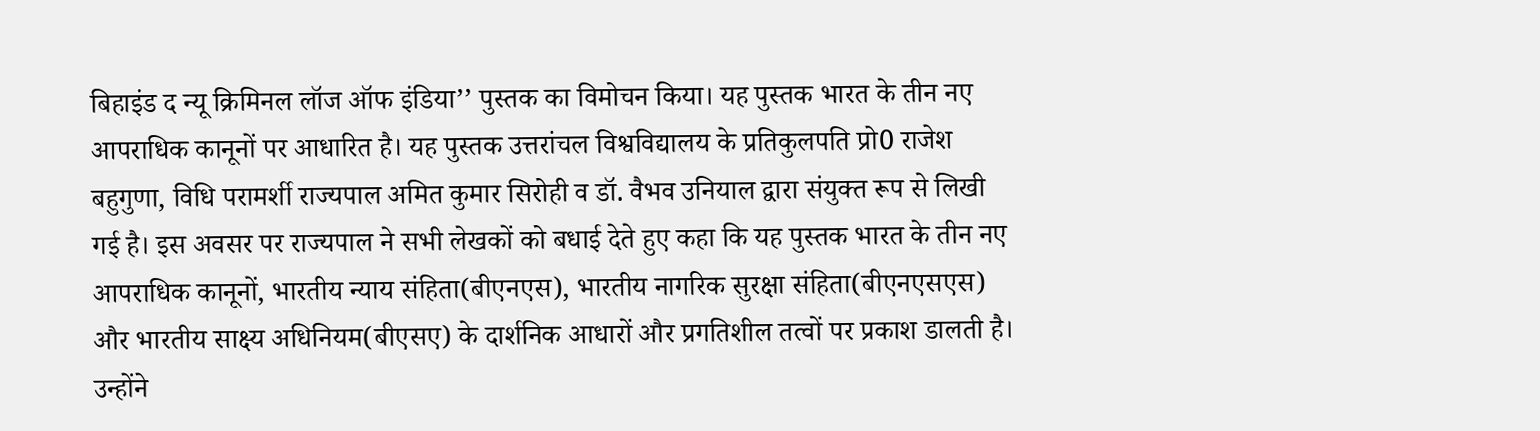बिहाइंड द न्यू क्रिमिनल लॉज ऑफ इंडिया’’ पुस्तक का विमोचन किया। यह पुस्तक भारत के तीन नए आपराधिक कानूनों पर आधारित है। यह पुस्तक उत्तरांचल विश्वविद्यालय के प्रतिकुलपति प्रो0 राजेश बहुगुणा, विधि परामर्शी राज्यपाल अमित कुमार सिरोही व डॉ. वैभव उनियाल द्वारा संयुक्त रूप से लिखी गई है। इस अवसर पर राज्यपाल ने सभी लेखकों को बधाई देते हुए कहा कि यह पुस्तक भारत के तीन नए आपराधिक कानूनों, भारतीय न्याय संहिता(बीएनएस), भारतीय नागरिक सुरक्षा संहिता(बीएनएसएस) और भारतीय साक्ष्य अधिनियम(बीएसए) के दार्शनिक आधारों और प्रगतिशील तत्वों पर प्रकाश डालती है। उन्होंने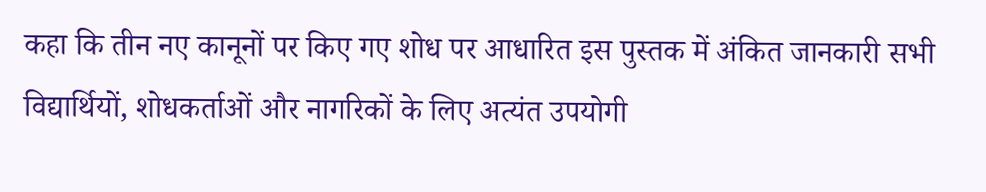कहा कि तीन नए कानूनों पर किए गए शोध पर आधारित इस पुस्तक में अंकित जानकारी सभी विद्यार्थियों, शोधकर्ताओं और नागरिकों के लिए अत्यंत उपयोगी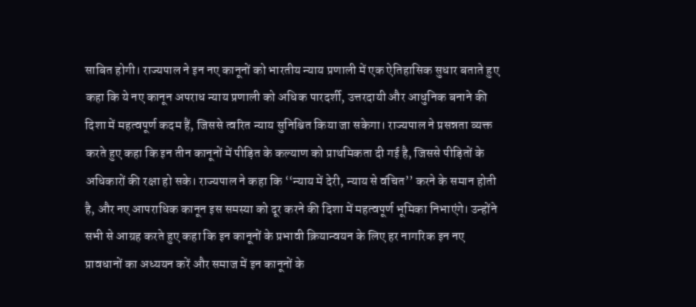साबित होगी। राज्यपाल ने इन नए कानूनों को भारतीय न्याय प्रणाली में एक ऐतिहासिक सुधार बताते हुए कहा कि ये नए कानून अपराध न्याय प्रणाली को अधिक पारदर्शी, उत्तरदायी और आधुनिक बनाने की दिशा में महत्वपूर्ण कदम हैं, जिससे त्वरित न्याय सुनिश्चित किया जा सकेगा। राज्यपाल ने प्रसन्नता व्यक्त करते हुए कहा कि इन तीन कानूनों में पीड़ित के कल्याण को प्राथमिकता दी गई है, जिससे पीड़ितों के अधिकारों की रक्षा हो सके। राज्यपाल ने कहा कि ‘‘न्याय में देरी, न्याय से वंचित’’ करने के समान होती है, और नए आपराधिक कानून इस समस्या को दूर करने की दिशा में महत्वपूर्ण भूमिका निभाएंगे। उन्होंने सभी से आग्रह करते हुए कहा कि इन कानूनों के प्रभावी क्रियान्वयन के लिए हर नागरिक इन नए प्रावधानों का अध्ययन करें और समाज में इन कानूनों के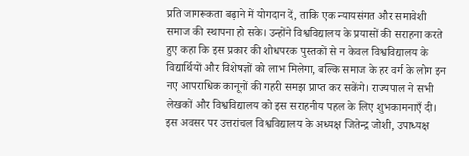प्रति जागरूकता बढ़ाने में योगदान दें, ताकि एक न्यायसंगत और समावेशी समाज की स्थापना हो सके। उन्होंने विश्वविद्यालय के प्रयासों की सराहना करते हुए कहा कि इस प्रकार की शोधपरक पुस्तकों से न केवल विश्वविद्यालय के विद्यार्थियों और विशेषज्ञों को लाभ मिलेगा, बल्कि समाज के हर वर्ग के लोग इन नए आपराधिक कानूनों की गहरी समझ प्राप्त कर सकेंगे। राज्यपाल ने सभी लेखकों और विश्वविद्यालय को इस सराहनीय पहल के लिए शुभकामनाएँ दी। इस अवसर पर उत्तरांचल विश्वविद्यालय के अध्यक्ष जितेन्द्र जोशी, उपाध्यक्ष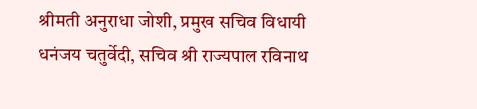श्रीमती अनुराधा जोशी, प्रमुख सचिव विधायी धनंजय चतुर्वेदी, सचिव श्री राज्यपाल रविनाथ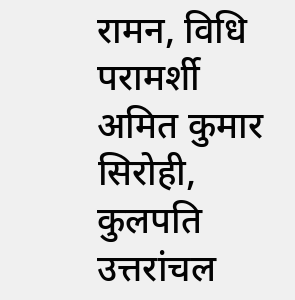रामन, विधि परामर्शी अमित कुमार सिरोही, कुलपति उत्तरांचल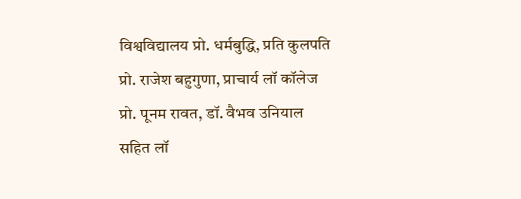विश्वविद्यालय प्रो. धर्मबुद्धि, प्रति कुलपति प्रो. राजेश बहुगुणा, प्राचार्य लॉ कॉलेज प्रो. पूनम रावत, डॉ. वैभव उनियाल सहित लॉ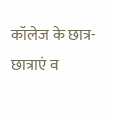कॉलेज के छात्र-छात्राएं व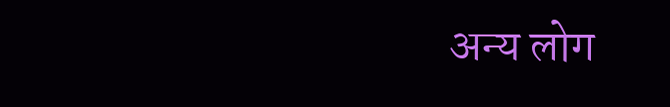अन्य लोग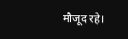मौजूद रहे।